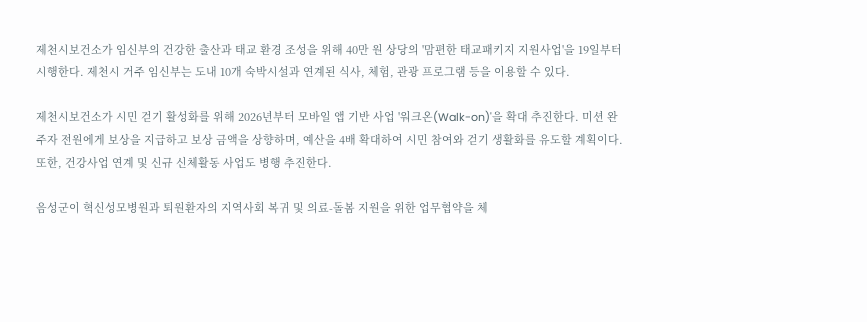제천시보건소가 임신부의 건강한 출산과 태교 환경 조성을 위해 40만 원 상당의 '맘편한 태교패키지 지원사업'을 19일부터 시행한다. 제천시 거주 임신부는 도내 10개 숙박시설과 연계된 식사, 체험, 관광 프로그램 등을 이용할 수 있다.

제천시보건소가 시민 걷기 활성화를 위해 2026년부터 모바일 앱 기반 사업 '워크온(Walk-on)'을 확대 추진한다. 미션 완주자 전원에게 보상을 지급하고 보상 금액을 상향하며, 예산을 4배 확대하여 시민 참여와 걷기 생활화를 유도할 계획이다. 또한, 건강사업 연계 및 신규 신체활동 사업도 병행 추진한다.

음성군이 혁신성모병원과 퇴원환자의 지역사회 복귀 및 의료-돌봄 지원을 위한 업무협약을 체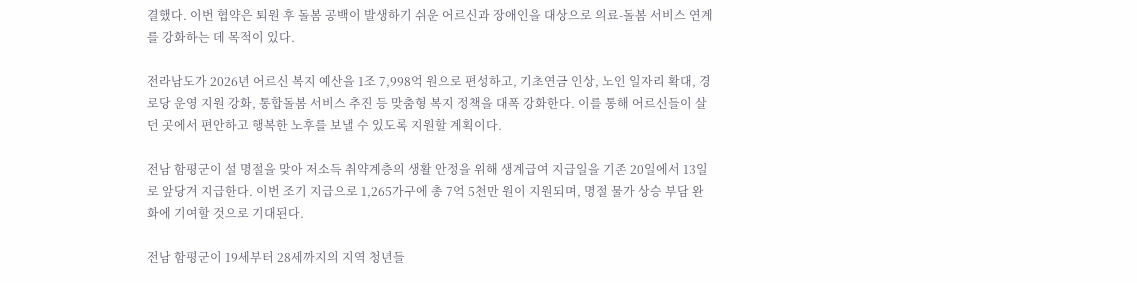결했다. 이번 협약은 퇴원 후 돌봄 공백이 발생하기 쉬운 어르신과 장애인을 대상으로 의료-돌봄 서비스 연계를 강화하는 데 목적이 있다.

전라남도가 2026년 어르신 복지 예산을 1조 7,998억 원으로 편성하고, 기초연금 인상, 노인 일자리 확대, 경로당 운영 지원 강화, 통합돌봄 서비스 추진 등 맞춤형 복지 정책을 대폭 강화한다. 이를 통해 어르신들이 살던 곳에서 편안하고 행복한 노후를 보낼 수 있도록 지원할 계획이다.

전남 함평군이 설 명절을 맞아 저소득 취약계층의 생활 안정을 위해 생계급여 지급일을 기존 20일에서 13일로 앞당겨 지급한다. 이번 조기 지급으로 1,265가구에 총 7억 5천만 원이 지원되며, 명절 물가 상승 부담 완화에 기여할 것으로 기대된다.

전남 함평군이 19세부터 28세까지의 지역 청년들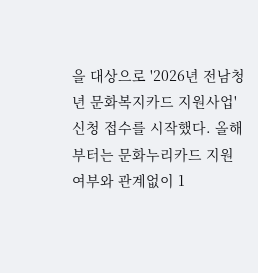을 대상으로 '2026년 전남청년 문화복지카드 지원사업' 신청 접수를 시작했다. 올해부터는 문화누리카드 지원 여부와 관계없이 1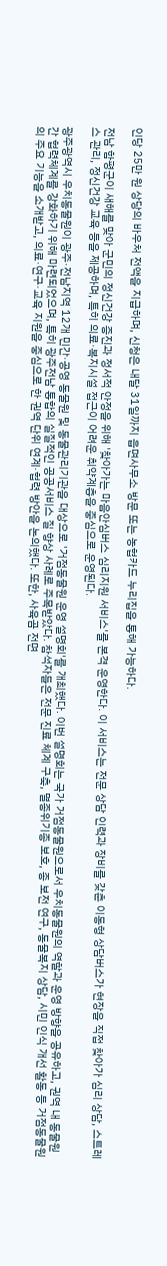인당 25만 원 상당의 바우처 전액을 지급하며, 신청은 내달 31일까지 읍면사무소 방문 또는 농협카드 누리집을 통해 가능하다.

전남 함평군이 새해를 맞아 군민의 정신건강 증진과 정서적 안정을 위해 '찾아가는 마음안심버스 심리지원 서비스'를 본격 운영한다. 이 서비스는 전문 상담 인력과 장비를 갖춘 이동형 상담버스가 현장을 직접 찾아가 심리 상담, 스트레스 관리, 정신건강 교육 등을 제공하며, 특히 의료·복지시설 접근이 어려운 취약계층을 중심으로 운영된다.

광주광역시 우치동물원이 광주·전남지역 12개 민간·공영 동물원 및 동물관리기관을 대상으로 '거점동물원 운영 설명회'를 개최했다. 이번 설명회는 국가 거점동물원으로서 우치동물원의 역할과 운영 방향을 공유하고, 권역 내 동물원 간 협력체계를 강화하기 위해 마련되었으며, 특히 광주전남 통합의 실질적인 공공서비스 질 향상 사례로 주목받았다. 참석자들은 전문 진료 체계 구축, 멸종위기종 보호, 종 보전 연구, 동물복지 상담, 시민 인식 개선 활동 등 거점동물원의 주요 기능을 소개받고, 의료·연구·교육 지원을 중심으로 한 권역 단위 연계·협력 방안을 논의했다. 또한, 사육곰 전면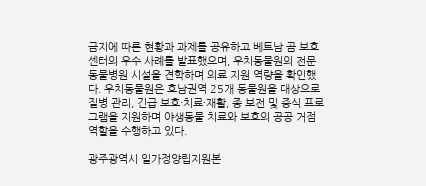금지에 따른 현황과 과제를 공유하고 베트남 곰 보호센터의 우수 사례를 발표했으며, 우치동물원의 전문 동물병원 시설을 견학하며 의료 지원 역량을 확인했다. 우치동물원은 호남권역 25개 동물원을 대상으로 질병 관리, 긴급 보호·치료·재활, 종 보전 및 증식 프로그램을 지원하며 야생동물 치료와 보호의 공공 거점 역할을 수행하고 있다.

광주광역시 일가정양립지원본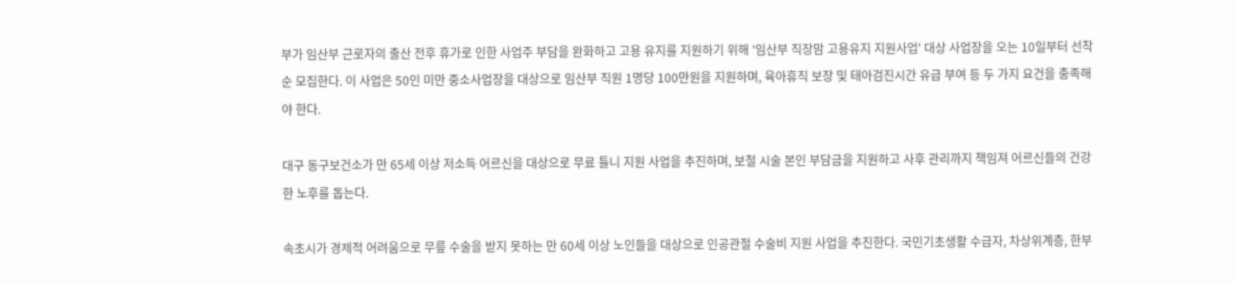부가 임산부 근로자의 출산 전후 휴가로 인한 사업주 부담을 완화하고 고용 유지를 지원하기 위해 '임산부 직장맘 고용유지 지원사업' 대상 사업장을 오는 10일부터 선착순 모집한다. 이 사업은 50인 미만 중소사업장을 대상으로 임산부 직원 1명당 100만원을 지원하며, 육아휴직 보장 및 태아검진시간 유급 부여 등 두 가지 요건을 충족해야 한다.

대구 동구보건소가 만 65세 이상 저소득 어르신을 대상으로 무료 틀니 지원 사업을 추진하며, 보철 시술 본인 부담금을 지원하고 사후 관리까지 책임져 어르신들의 건강한 노후를 돕는다.

속초시가 경제적 어려움으로 무릎 수술을 받지 못하는 만 60세 이상 노인들을 대상으로 인공관절 수술비 지원 사업을 추진한다. 국민기초생활 수급자, 차상위계층, 한부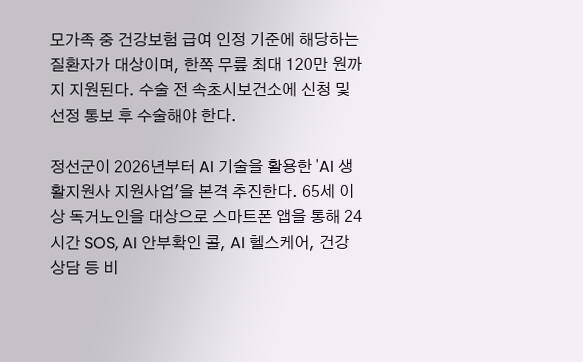모가족 중 건강보험 급여 인정 기준에 해당하는 질환자가 대상이며, 한쪽 무릎 최대 120만 원까지 지원된다. 수술 전 속초시보건소에 신청 및 선정 통보 후 수술해야 한다.

정선군이 2026년부터 AI 기술을 활용한 'AI 생활지원사 지원사업'을 본격 추진한다. 65세 이상 독거노인을 대상으로 스마트폰 앱을 통해 24시간 SOS, AI 안부확인 콜, AI 헬스케어, 건강 상담 등 비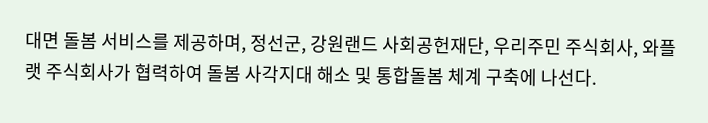대면 돌봄 서비스를 제공하며, 정선군, 강원랜드 사회공헌재단, 우리주민 주식회사, 와플랫 주식회사가 협력하여 돌봄 사각지대 해소 및 통합돌봄 체계 구축에 나선다.